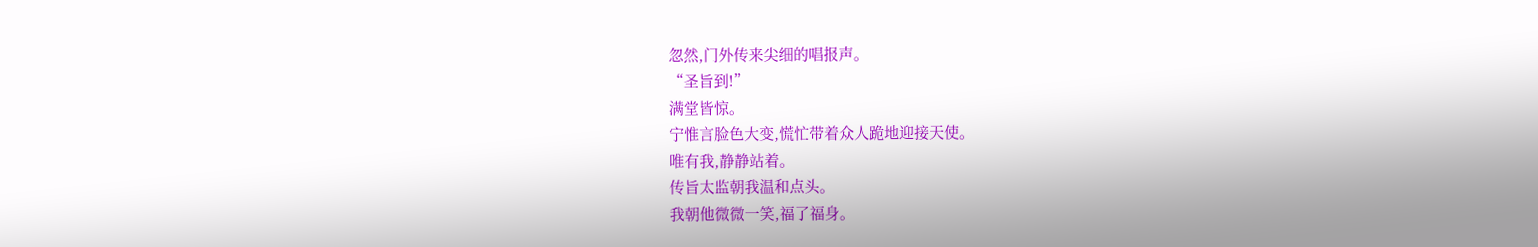忽然,门外传来尖细的唱报声。
“圣旨到!”
满堂皆惊。
宁惟言脸色大变,慌忙带着众人跪地迎接天使。
唯有我,静静站着。
传旨太监朝我温和点头。
我朝他微微一笑,福了福身。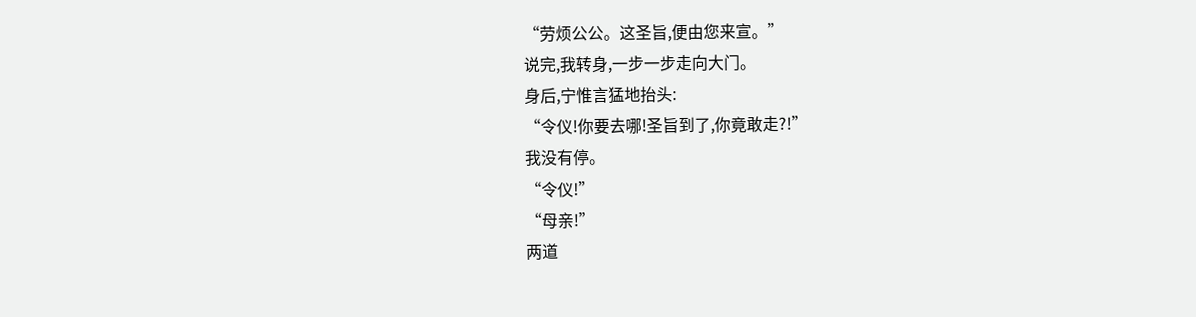“劳烦公公。这圣旨,便由您来宣。”
说完,我转身,一步一步走向大门。
身后,宁惟言猛地抬头:
“令仪!你要去哪!圣旨到了,你竟敢走?!”
我没有停。
“令仪!”
“母亲!”
两道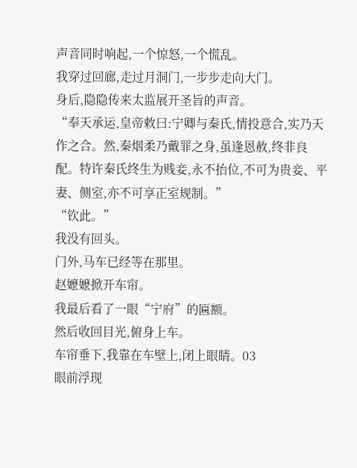声音同时响起,一个惊怒,一个慌乱。
我穿过回廊,走过月洞门,一步步走向大门。
身后,隐隐传来太监展开圣旨的声音。
“奉天承运,皇帝敕曰:宁卿与秦氏,情投意合,实乃天作之合。然,秦烟柔乃戴罪之身,虽逢恩赦,终非良配。特许秦氏终生为贱妾,永不抬位,不可为贵妾、平妻、侧室,亦不可享正室规制。”
“钦此。”
我没有回头。
门外,马车已经等在那里。
赵嬷嬷掀开车帘。
我最后看了一眼“宁府”的匾额。
然后收回目光,俯身上车。
车帘垂下,我靠在车壁上,闭上眼睛。03
眼前浮现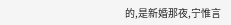的,是新婚那夜,宁惟言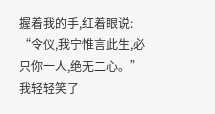握着我的手,红着眼说:
“令仪,我宁惟言此生,必只你一人,绝无二心。”
我轻轻笑了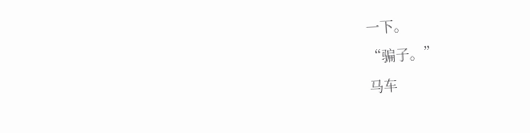一下。
“骗子。”
马车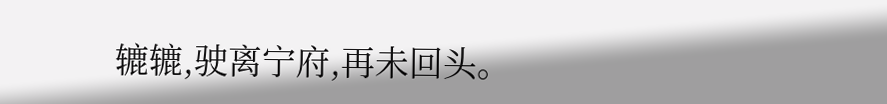辘辘,驶离宁府,再未回头。